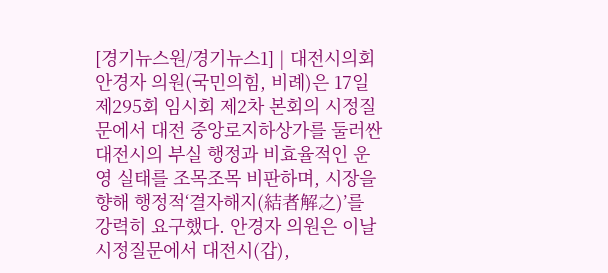[경기뉴스원/경기뉴스1] | 대전시의회 안경자 의원(국민의힘, 비례)은 17일 제295회 임시회 제2차 본회의 시정질문에서 대전 중앙로지하상가를 둘러싼 대전시의 부실 행정과 비효율적인 운영 실태를 조목조목 비판하며, 시장을 향해 행정적‘결자해지(結者解之)’를 강력히 요구했다. 안경자 의원은 이날 시정질문에서 대전시(갑),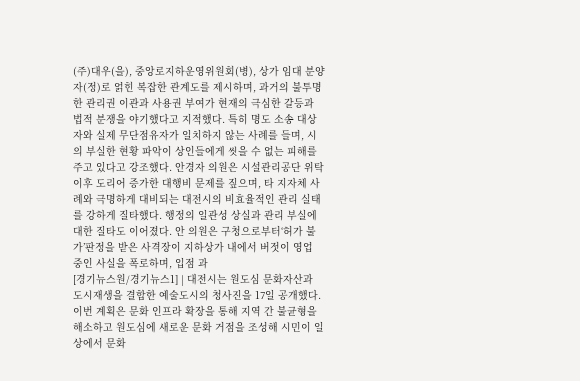(주)대우(을), 중앙로지하운영위원회(병), 상가 임대 분양자(정)로 얽힌 복잡한 관계도를 제시하며, 과거의 불투명한 관리권 이관과 사용권 부여가 현재의 극심한 갈등과 법적 분쟁을 야기했다고 지적했다. 특히 명도 소송 대상자와 실제 무단점유자가 일치하지 않는 사례를 들며, 시의 부실한 현황 파악이 상인들에게 씻을 수 없는 피해를 주고 있다고 강조했다. 안경자 의원은 시설관리공단 위탁 이후 도리어 증가한 대행비 문제를 짚으며, 타 지자체 사례와 극명하게 대비되는 대전시의 비효율적인 관리 실태를 강하게 질타했다. 행정의 일관성 상실과 관리 부실에 대한 질타도 이어졌다. 안 의원은 구청으로부터‘허가 불가’판정을 받은 사격장이 지하상가 내에서 버젓이 영업 중인 사실을 폭로하며, 입점 과
[경기뉴스원/경기뉴스1] | 대전시는 원도심 문화자산과 도시재생을 결합한 예술도시의 청사진을 17일 공개했다. 이번 계획은 문화 인프라 확장을 통해 지역 간 불균형을 해소하고 원도심에 새로운 문화 거점을 조성해 시민이 일상에서 문화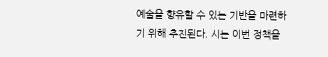예술을 향유할 수 있는 기반을 마련하기 위해 추진된다. 시는 이번 정책을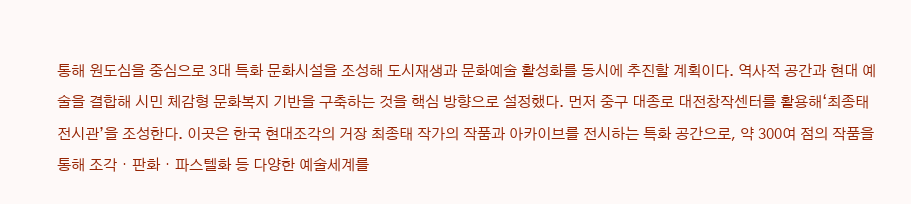통해 원도심을 중심으로 3대 특화 문화시설을 조성해 도시재생과 문화예술 활성화를 동시에 추진할 계획이다. 역사적 공간과 현대 예술을 결합해 시민 체감형 문화복지 기반을 구축하는 것을 핵심 방향으로 설정했다. 먼저 중구 대종로 대전창작센터를 활용해‘최종태전시관’을 조성한다. 이곳은 한국 현대조각의 거장 최종태 작가의 작품과 아카이브를 전시하는 특화 공간으로, 약 300여 점의 작품을 통해 조각・판화・파스텔화 등 다양한 예술세계를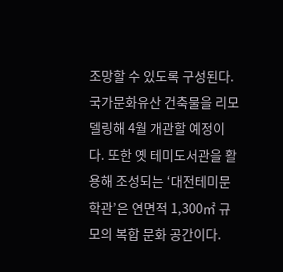조망할 수 있도록 구성된다. 국가문화유산 건축물을 리모델링해 4월 개관할 예정이다. 또한 옛 테미도서관을 활용해 조성되는 ‘대전테미문학관’은 연면적 1,300㎡ 규모의 복합 문화 공간이다.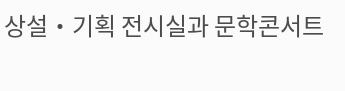상설・기획 전시실과 문학콘서트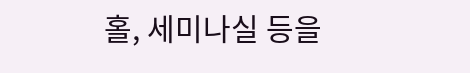홀, 세미나실 등을